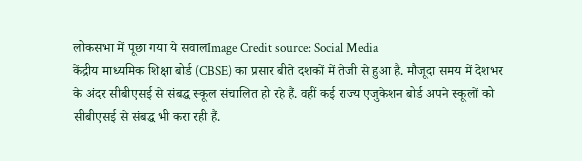लोकसभा में पूछा गया ये सवालImage Credit source: Social Media
केंद्रीय माध्यमिक शिक्षा बोर्ड (CBSE) का प्रसार बीते दशकों में तेजी से हुआ है. मौजूदा समय में देशभर के अंदर सीबीएसई से संबद्ध स्कूल संचालित हो रहे हैं. वहीं कई राज्य एजुकेशन बोर्ड अपने स्कूलों को सीबीएसई से संबद्ध भी करा रही हैं.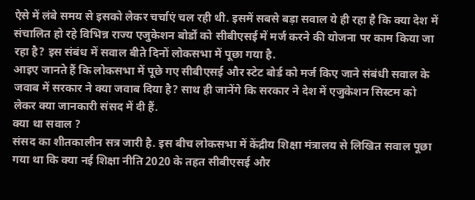ऐसे में लंबे समय से इसको लेकर चर्चाएं चल रही थी. इसमें सबसे बड़ा सवाल ये ही रहा है कि क्या देश में संचालित हो रहे विभिन्न राज्य एजुकेशन बोर्डों को सीबीएसई में मर्ज करने की योजना पर काम किया जा रहा है? इस संबंध में सवाल बीते दिनों लोकसभा में पूछा गया है.
आइए जानते हैं कि लोकसभा में पूछे गए सीबीएसई और स्टेट बोर्ड को मर्ज किए जाने संबंधी सवाल के जवाब में सरकार ने क्या जवाब दिया है? साथ ही जानेंगे कि सरकार ने देश में एजुकेशन सिस्टम को लेकर क्या जानकारी संसद में दी हैं.
क्या था सवाल ?
संसद का शीतकालीन सत्र जारी है. इस बीच लोकसभा में केंद्रीय शिक्षा मंत्रालय से लिखित सवाल पूछा गया था कि क्या नई शिक्षा नीति 2020 के तहत सीबीएसई और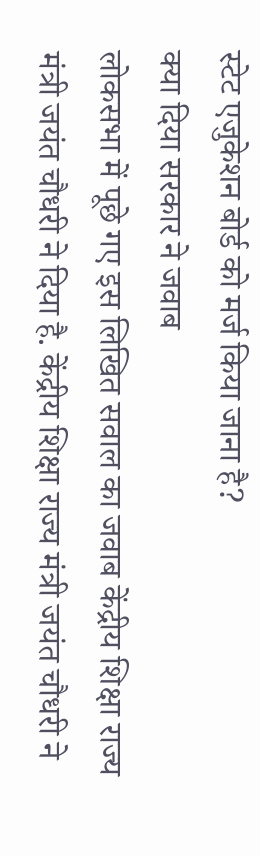स्टेट एजुकेशन बोर्ड को मर्ज किया जाना है?
क्या दिया सरकार ने जवाब
लोकसभा में पूछे गए इस लिखित सवाल का जवाब केंद्रीय शिक्षा राज्य मंत्री जयंत चौधरी ने दिया है. केंद्रीय शिक्षा राज्य मंत्री जयंत चौधरी ने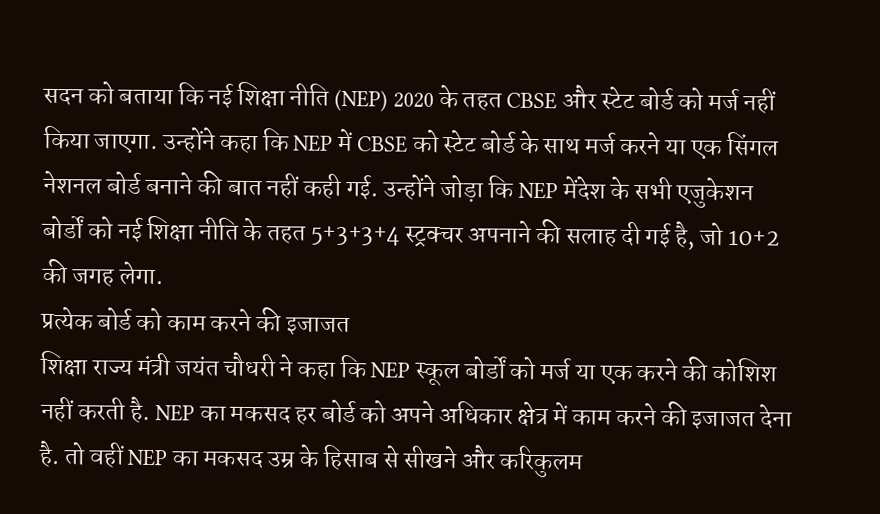सदन को बताया कि नई शिक्षा नीति (NEP) 2020 के तहत CBSE और स्टेट बोर्ड को मर्ज नहीं किया जाएगा. उन्होंने कहा कि NEP में CBSE को स्टेट बोर्ड के साथ मर्ज करने या एक सिंगल नेशनल बोर्ड बनाने की बात नहीं कही गई. उन्होंने जोड़ा कि NEP मेंदेश के सभी एजुकेशन बोर्डों को नई शिक्षा नीति के तहत 5+3+3+4 स्ट्रक्चर अपनाने की सलाह दी गई है, जो 10+2 की जगह लेगा.
प्रत्येक बोर्ड को काम करने की इजाजत
शिक्षा राज्य मंत्री जयंत चौधरी ने कहा कि NEP स्कूल बोर्डों को मर्ज या एक करने की कोशिश नहीं करती है. NEP का मकसद हर बोर्ड को अपने अधिकार क्षेत्र में काम करने की इजाजत देना है. तो वहीं NEP का मकसद उम्र के हिसाब से सीखने और करिकुलम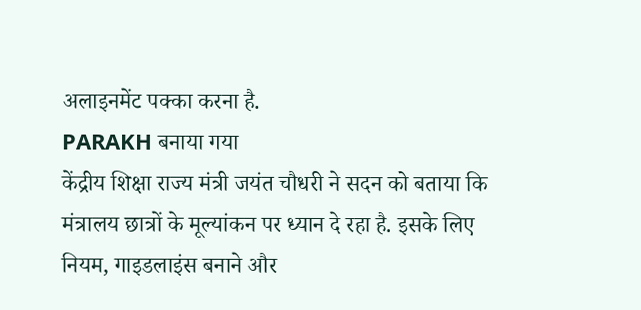अलाइनमेंट पक्का करना है.
PARAKH बनाया गया
केंद्रीय शिक्षा राज्य मंत्री जयंत चौधरी ने सदन को बताया कि मंत्रालय छात्रों के मूल्यांकन पर ध्यान दे रहा है. इसके लिए नियम, गाइडलाइंस बनाने और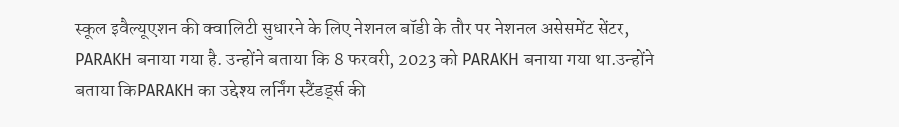स्कूल इवैल्यूएशन की क्वालिटी सुधारने के लिए नेशनल बॉडी के तौर पर नेशनल असेसमेंट सेंटर, PARAKH बनाया गया है. उन्होंने बताया कि 8 फरवरी, 2023 को PARAKH बनाया गया था.उन्होंने बताया किPARAKH का उद्देश्य लर्निंग स्टैंडर्ड्स की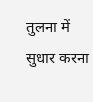तुलना में सुधार करना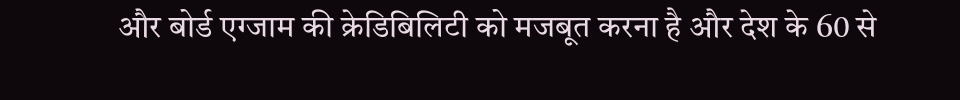और बोर्ड एग्जाम की क्रेडिबिलिटी को मजबूत करना है और देश के 60 से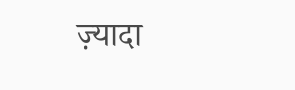ज़्यादा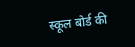स्कूल बोर्ड की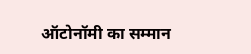ऑटोनॉमी का सम्मान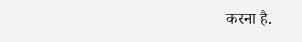करना है.